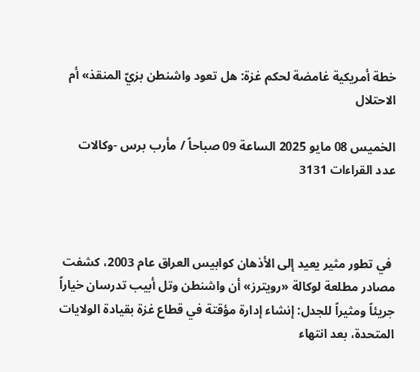خطة أمريكية غامضة لحكم غزة: هل تعود واشنطن بزيّ المنقذ» أم الاحتلال

الخميس 08 مايو 2025 الساعة 09 صباحاً / مأرب برس -وكالات
عدد القراءات 3131



 في تطور مثير يعيد إلى الأذهان كوابيس العراق عام 2003، كشفت مصادر مطلعة لوكالة «رويترز» أن واشنطن وتل أبيب تدرسان خياراً جريئاً ومثيراً للجدل: إنشاء إدارة مؤقتة في قطاع غزة بقيادة الولايات المتحدة، بعد انتهاء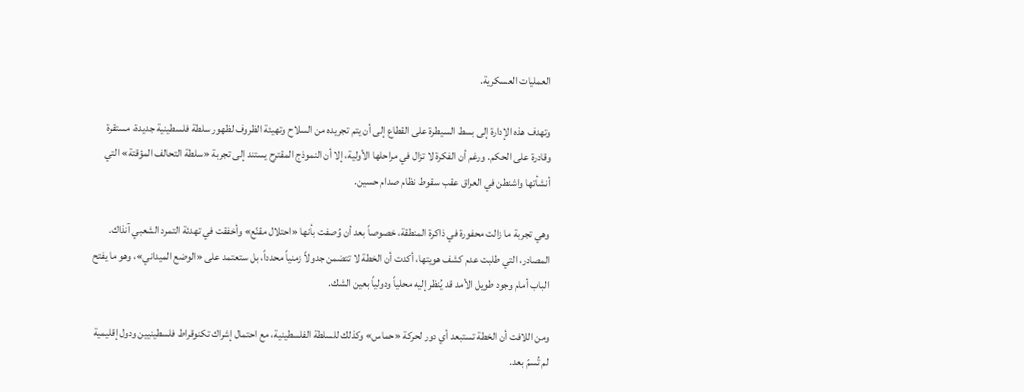العمليات العسكرية.

وتهدف هذه الإدارة إلى بسط السيطرة على القطاع إلى أن يتم تجريده من السلاح وتهيئة الظروف لظهور سلطة فلسطينية جديدة، مستقرة وقادرة على الحكم. ورغم أن الفكرة لا تزال في مراحلها الأولية، إلا أن النموذج المقترح يستند إلى تجربة «سلطة التحالف المؤقتة» التي أنشأتها واشنطن في العراق عقب سقوط نظام صدام حسين.

وهي تجربة ما زالت محفورة في ذاكرة المنطقة، خصوصاً بعد أن وُصفت بأنها «احتلال مقنّع» وأخفقت في تهدئة التمرد الشعبي آنذاك. المصادر، التي طلبت عدم كشف هويتها، أكدت أن الخطة لا تتضمن جدولاً زمنياً محدداً، بل ستعتمد على «الوضع الميداني»، وهو ما يفتح الباب أمام وجود طويل الأمد قد يُنظر إليه محلياً ودولياً بعين الشك.

ومن اللافت أن الخطة تستبعد أي دور لحركة «حماس» وكذلك للسلطة الفلسطينية، مع احتمال إشراك تكنوقراط فلسطينيين ودول إقليمية لم تُسمّ بعد.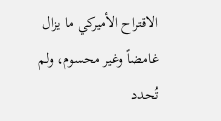الاقتراح الأميركي ما يزال غامضاً وغير محسوم، ولم تُحدد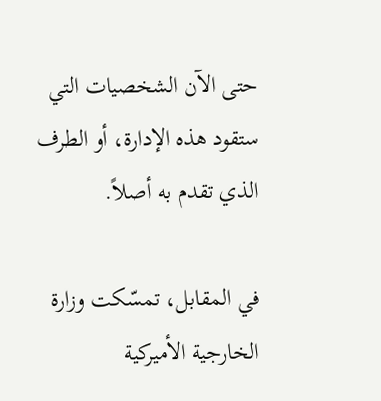حتى الآن الشخصيات التي ستقود هذه الإدارة، أو الطرف الذي تقدم به أصلاً.

في المقابل، تمسّكت وزارة الخارجية الأميركية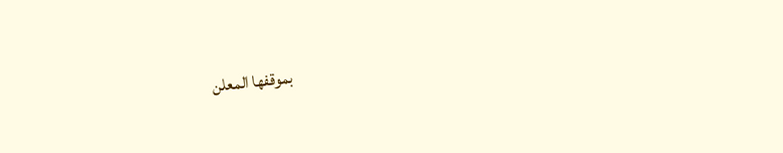بموقفها المعلن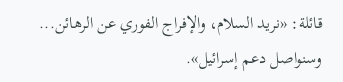قائلة: «نريد السلام، والإفراج الفوري عن الرهائن... وسنواصل دعم إسرائيل».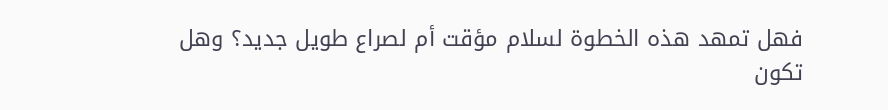فهل تمهد هذه الخطوة لسلام مؤقت أم لصراع طويل جديد؟ وهل تكون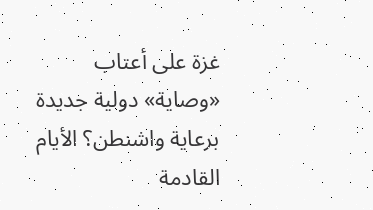غزة على أعتاب «وصاية» دولية جديدة برعاية واشنطن؟ الأيام القادمة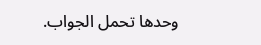وحدها تحمل الجواب.